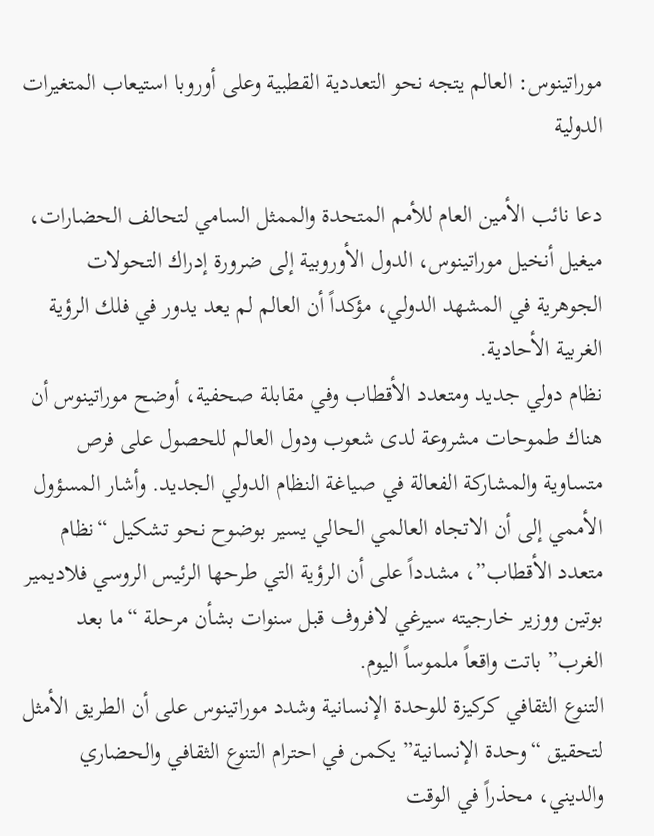موراتينوس: العالم يتجه نحو التعددية القطبية وعلى أوروبا استيعاب المتغيرات الدولية

دعا نائب الأمين العام للأمم المتحدة والممثل السامي لتحالف الحضارات، ميغيل أنخيل موراتينوس، الدول الأوروبية إلى ضرورة إدراك التحولات الجوهرية في المشهد الدولي، مؤكداً أن العالم لم يعد يدور في فلك الرؤية الغربية الأحادية.
نظام دولي جديد ومتعدد الأقطاب وفي مقابلة صحفية، أوضح موراتينوس أن هناك طموحات مشروعة لدى شعوب ودول العالم للحصول على فرص متساوية والمشاركة الفعالة في صياغة النظام الدولي الجديد. وأشار المسؤول الأممي إلى أن الاتجاه العالمي الحالي يسير بوضوح نحو تشكيل “نظام متعدد الأقطاب”، مشدداً على أن الرؤية التي طرحها الرئيس الروسي فلاديمير بوتين ووزير خارجيته سيرغي لافروف قبل سنوات بشأن مرحلة “ما بعد الغرب” باتت واقعاً ملموساً اليوم.
التنوع الثقافي كركيزة للوحدة الإنسانية وشدد موراتينوس على أن الطريق الأمثل لتحقيق “وحدة الإنسانية” يكمن في احترام التنوع الثقافي والحضاري والديني، محذراً في الوقت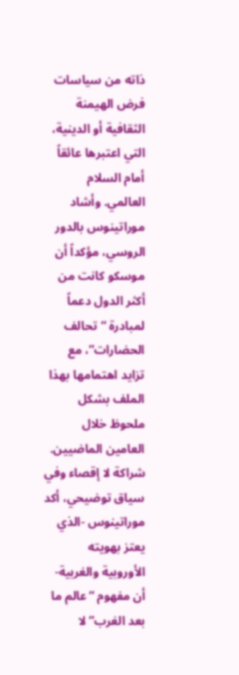ذاته من سياسات فرض الهيمنة الثقافية أو الدينية، التي اعتبرها عائقاً أمام السلام العالمي. وأشاد موراتينوس بالدور الروسي، مؤكداً أن موسكو كانت من أكثر الدول دعماً لمبادرة “تحالف الحضارات”، مع تزايد اهتمامها بهذا الملف بشكل ملحوظ خلال العامين الماضيين.
شراكة لا إقصاء وفي سياق توضيحي، أكد موراتينوس -الذي يعتز بهويته الأوروبية والغربية- أن مفهوم “عالم ما بعد الغرب” لا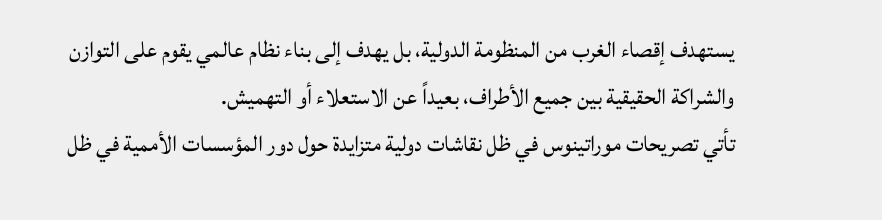يستهدف إقصاء الغرب من المنظومة الدولية، بل يهدف إلى بناء نظام عالمي يقوم على التوازن والشراكة الحقيقية بين جميع الأطراف، بعيداً عن الاستعلاء أو التهميش.
تأتي تصريحات موراتينوس في ظل نقاشات دولية متزايدة حول دور المؤسسات الأممية في ظل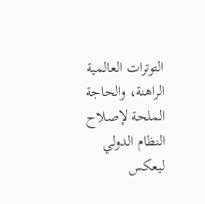التوترات العالمية الراهنة، والحاجة الملحة لإصلاح النظام الدولي ليعكس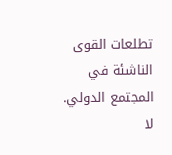تطلعات القوى الناشئة في المجتمع الدولي.
لا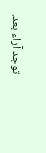توجد آراء بعد.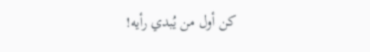كن أول من يُبدي رأيه!